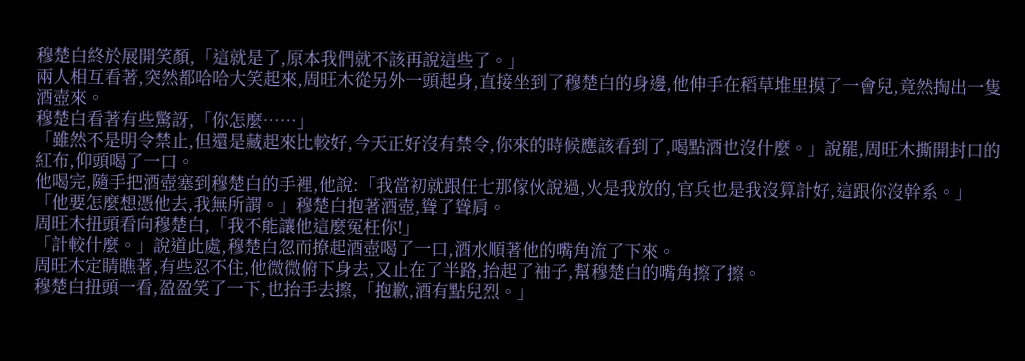穆楚白終於展開笑顏,「這就是了,原本我們就不該再說這些了。」
兩人相互看著,突然都哈哈大笑起來,周旺木從另外一頭起身,直接坐到了穆楚白的身邊,他伸手在稻草堆里摸了一會兒,竟然掏出一隻酒壺來。
穆楚白看著有些驚訝,「你怎麼……」
「雖然不是明令禁止,但還是藏起來比較好,今天正好沒有禁令,你來的時候應該看到了,喝點酒也沒什麼。」說罷,周旺木撕開封口的紅布,仰頭喝了一口。
他喝完,隨手把酒壺塞到穆楚白的手裡,他說:「我當初就跟任七那傢伙說過,火是我放的,官兵也是我沒算計好,這跟你沒幹系。」
「他要怎麼想憑他去,我無所謂。」穆楚白抱著酒壺,聳了聳肩。
周旺木扭頭看向穆楚白,「我不能讓他這麼冤枉你!」
「計較什麼。」說道此處,穆楚白忽而撩起酒壺喝了一口,酒水順著他的嘴角流了下來。
周旺木定睛瞧著,有些忍不住,他微微俯下身去,又止在了半路,抬起了袖子,幫穆楚白的嘴角擦了擦。
穆楚白扭頭一看,盈盈笑了一下,也抬手去擦,「抱歉,酒有點兒烈。」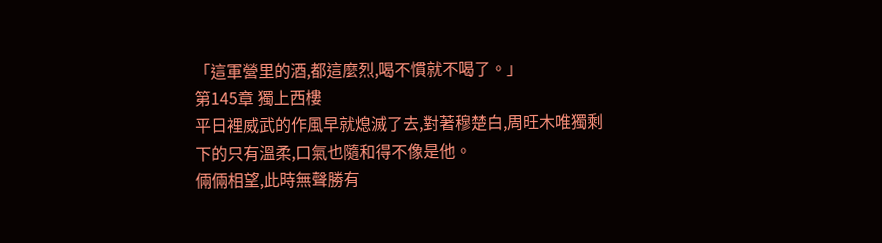「這軍營里的酒,都這麼烈,喝不慣就不喝了。」
第145章 獨上西樓
平日裡威武的作風早就熄滅了去,對著穆楚白,周旺木唯獨剩下的只有溫柔,口氣也隨和得不像是他。
倆倆相望,此時無聲勝有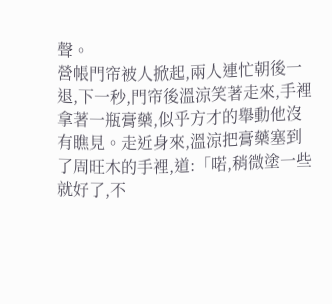聲。
營帳門帘被人掀起,兩人連忙朝後一退,下一秒,門帘後溫涼笑著走來,手裡拿著一瓶膏藥,似乎方才的舉動他沒有瞧見。走近身來,溫涼把膏藥塞到了周旺木的手裡,道:「喏,稍微塗一些就好了,不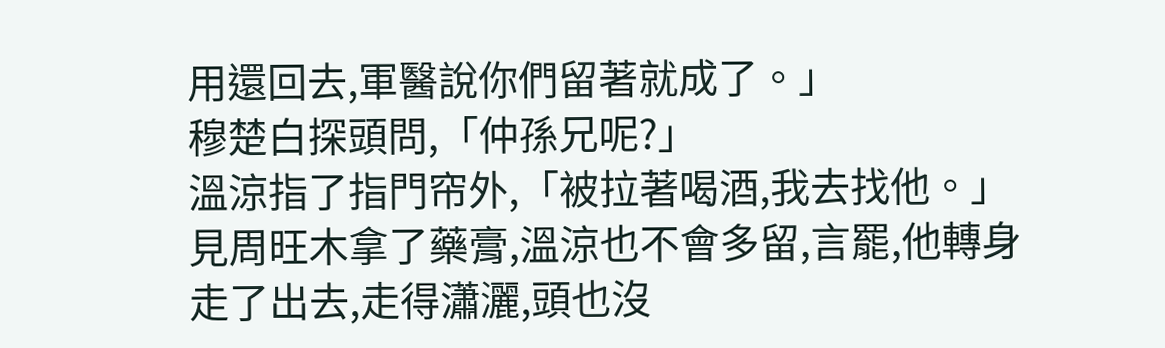用還回去,軍醫說你們留著就成了。」
穆楚白探頭問,「仲孫兄呢?」
溫涼指了指門帘外,「被拉著喝酒,我去找他。」
見周旺木拿了藥膏,溫涼也不會多留,言罷,他轉身走了出去,走得瀟灑,頭也沒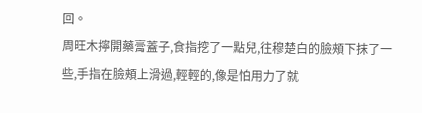回。
周旺木擰開藥膏蓋子,食指挖了一點兒,往穆楚白的臉頰下抹了一些,手指在臉頰上滑過,輕輕的,像是怕用力了就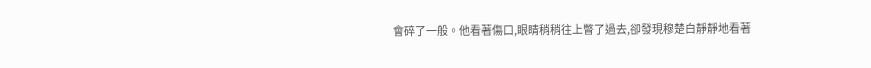會碎了一般。他看著傷口,眼睛稍稍往上瞥了過去,卻發現穆楚白靜靜地看著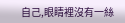自己,眼睛裡沒有一絲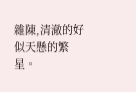雜陳,清澈的好似天懸的繁星。